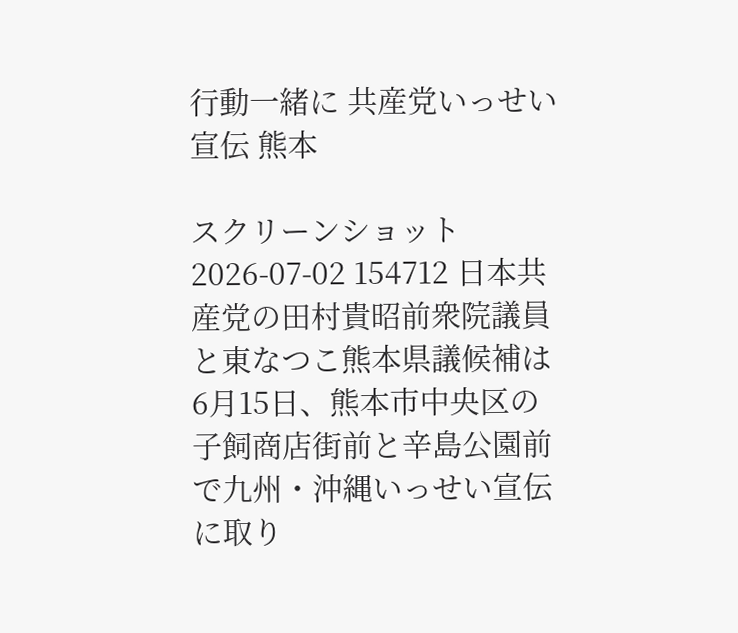行動一緒に 共産党いっせい宣伝 熊本

スクリーンショット 2026-07-02 154712 日本共産党の田村貴昭前衆院議員と東なつこ熊本県議候補は6月15日、熊本市中央区の子飼商店街前と辛島公園前で九州・沖縄いっせい宣伝に取り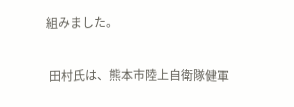組みました。

 田村氏は、熊本市陸上自衛隊健軍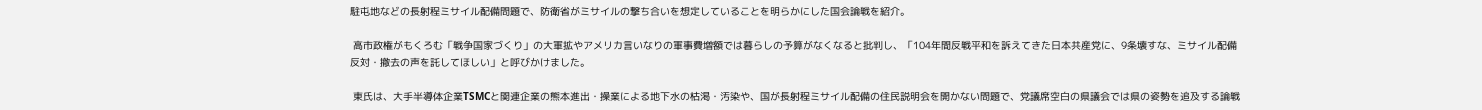駐屯地などの長射程ミサイル配備問題で、防衛省がミサイルの撃ち合いを想定していることを明らかにした国会論戦を紹介。

 高市政権がもくろむ「戦争国家づくり」の大軍拡やアメリカ言いなりの軍事費増額では暮らしの予算がなくなると批判し、「104年間反戦平和を訴えてきた日本共産党に、9条壊すな、ミサイル配備反対・撤去の声を託してほしい」と呼びかけました。

 東氏は、大手半導体企業TSMCと関連企業の熊本進出・操業による地下水の枯渇・汚染や、国が長射程ミサイル配備の住民説明会を開かない問題で、党議席空白の県議会では県の姿勢を追及する論戦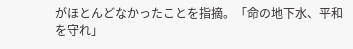がほとんどなかったことを指摘。「命の地下水、平和を守れ」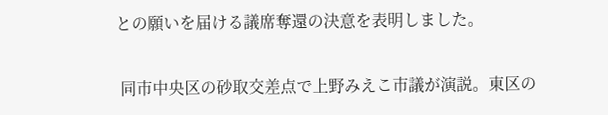との願いを届ける議席奪還の決意を表明しました。

 同市中央区の砂取交差点で上野みえこ市議が演説。東区の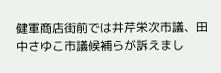健軍商店街前では井芹栄次市議、田中さゆこ市議候補らが訴えまし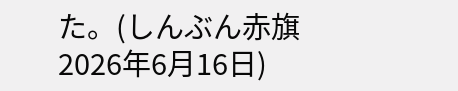た。(しんぶん赤旗  2026年6月16日)